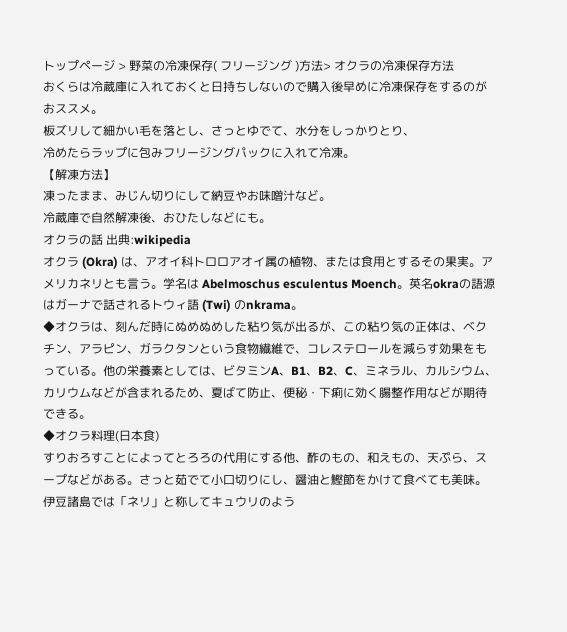トップページ > 野菜の冷凍保存( フリージング )方法> オクラの冷凍保存方法
おくらは冷蔵庫に入れておくと日持ちしないので購入後早めに冷凍保存をするのがおススメ。
板ズリして細かい毛を落とし、さっとゆでて、水分をしっかりとり、
冷めたらラップに包みフリージングパックに入れて冷凍。
【解凍方法】
凍ったまま、みじん切りにして納豆やお味噌汁など。
冷蔵庫で自然解凍後、おひたしなどにも。
オクラの話 出典:wikipedia
オクラ (Okra) は、アオイ科トロロアオイ属の植物、または食用とするその果実。アメリカネリとも言う。学名は Abelmoschus esculentus Moench。英名okraの語源はガーナで話されるトウィ語 (Twi) のnkrama。
◆オクラは、刻んだ時にぬめぬめした粘り気が出るが、この粘り気の正体は、ベクチン、アラピン、ガラクタンという食物繊維で、コレステロールを減らす効果をもっている。他の栄養素としては、ビタミンA、B1、B2、C、ミネラル、カルシウム、カリウムなどが含まれるため、夏ばて防止、便秘・下痢に効く腸整作用などが期待できる。
◆オクラ料理(日本食)
すりおろすことによってとろろの代用にする他、酢のもの、和えもの、天ぷら、スープなどがある。さっと茹でて小口切りにし、醤油と鰹節をかけて食べても美味。伊豆諸島では「ネリ」と称してキュウリのよう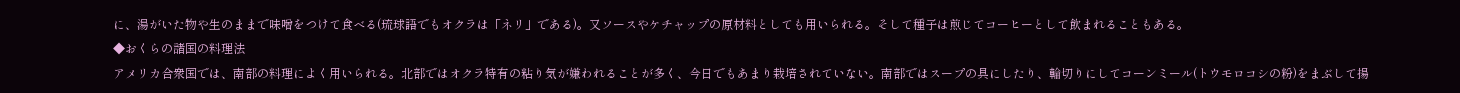に、湯がいた物や生のままで味噌をつけて食べる(琉球語でもオクラは「ネリ」である)。又ソースやケチャップの原材料としても用いられる。そして種子は煎じてコーヒーとして飲まれることもある。
◆おくらの諸国の料理法
アメリカ合衆国では、南部の料理によく用いられる。北部ではオクラ特有の粘り気が嫌われることが多く、今日でもあまり栽培されていない。南部ではスープの具にしたり、輪切りにしてコーンミール(トウモロコシの粉)をまぶして揚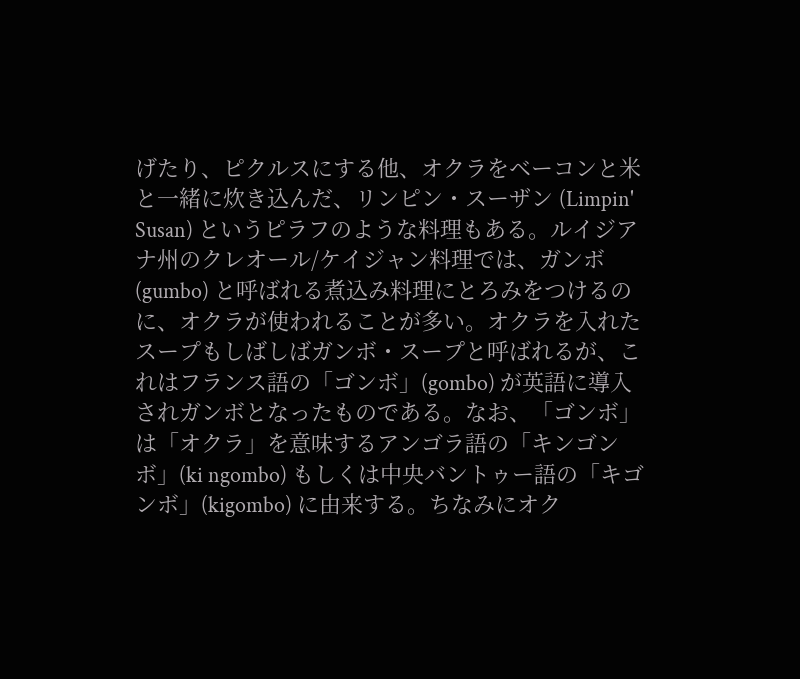げたり、ピクルスにする他、オクラをベーコンと米と一緒に炊き込んだ、リンピン・スーザン (Limpin' Susan) というピラフのような料理もある。ルイジアナ州のクレオール/ケイジャン料理では、ガンボ (gumbo) と呼ばれる煮込み料理にとろみをつけるのに、オクラが使われることが多い。オクラを入れたスープもしばしばガンボ・スープと呼ばれるが、これはフランス語の「ゴンボ」(gombo) が英語に導入されガンボとなったものである。なお、「ゴンボ」は「オクラ」を意味するアンゴラ語の「キンゴンボ」(ki ngombo) もしくは中央バントゥー語の「キゴンボ」(kigombo) に由来する。ちなみにオク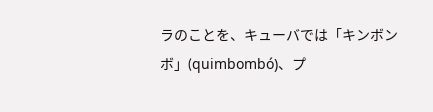ラのことを、キューバでは「キンボンボ」(quimbombó)、プ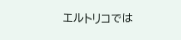エルトリコでは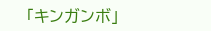「キンガンボ」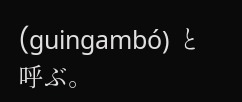(guingambó) と呼ぶ。